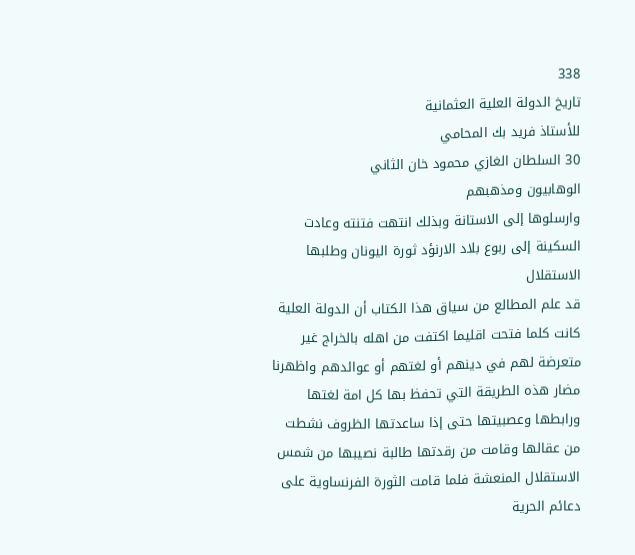338
تاريخ الدولة العلية العثمانية
للأستاذ فريد بك المحامي
30 السلطان الغازي محمود خان الثاني
الوهابيون ومذهبهم
وارسلوها إلى الاستانة وبذلك انتهت فتنته وعادت السكينة إلى ربوع بلاد الارنؤد ثورة اليونان وطلبها الاستقلال
قد علم المطالع من سياق هذا الكتاب أن الدولة العلية كانت كلما فتحت اقليما اكتفت من اهله بالخراج غير متعرضة لهم في دينهم أو لغتهم أو عوائدهم واظهرنا مضار هذه الطريقة التي تحفظ بها كل امة لغتها ورابطها وعصبيتها حتى إذا ساعدتها الظروف نشطت من عقالها وقامت من رقدتها طالبة نصيبها من شمس الاستقلال المنعشة فلما قامت الثورة الفرنساوية على دعائم الحرية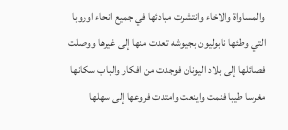والمساواة والاخاء وانتشرت مبادئها في جميع انحاء اوروبا التي وطئها نابوليون بجيوشه تعدت منها إلى غيرها ووصلت فصائلها إلى بلاد اليونان فوجدت من افكار والباب سكانها مغرسا طيبا فنمت واينعت وامتدت فروعها إلى سهلها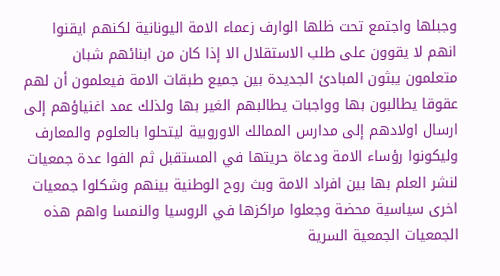وجبلها واجتمع تحت ظلها الوارف زعماء الامة اليونانية لكنهم ايقنوا انهم لا يقوون على طلب الاستقلال الا إذا كان من ابنائهم شبان متعلمون يبثون المبادئ الجديدة بين جميع طبقات الامة فيعلمون أن لهم عقوقا يطالبون بها وواجبات يطالبهم الغير بها ولذلك عمد اغنياؤهم إلى ارسال اولادهم إلى مدارس الممالك الاوروبية ليتحلوا بالعلوم والمعارف وليكونوا رؤساء الامة ودعاة حريتها في المستقبل ثم الفوا عدة جمعيات لنشر العلم بها بين افراد الامة وبث روح الوطنية بينهم وشكلوا جمعيات اخرى سياسية محضة وجعلوا مراكزها في الروسيا والنمسا واهم هذه الجمعيات الجمعية السرية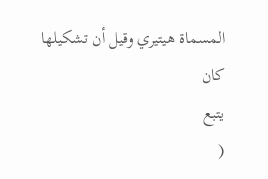المسماة هيتيري وقيل أن تشكيلها كان
يتبع
(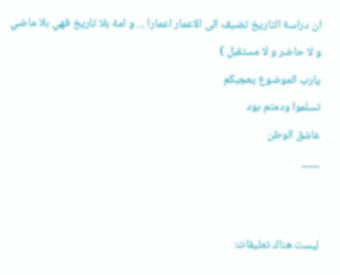ان دراسة التاريخ تضيف الى الاعمار اعمارا ... و امة بلا تاريخ فهي بلا ماضي و لا حاضر و لا مستقبل )
يارب الموضوع يعجبكم
تسلموا ودمتم بود
عاشق الوطن
___


ليست هناك تعليقات: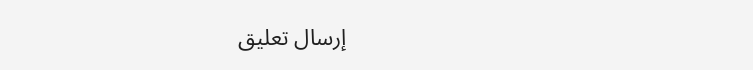إرسال تعليق